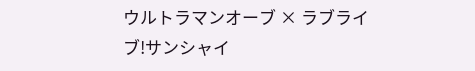ウルトラマンオーブ × ラブライブ!サンシャイ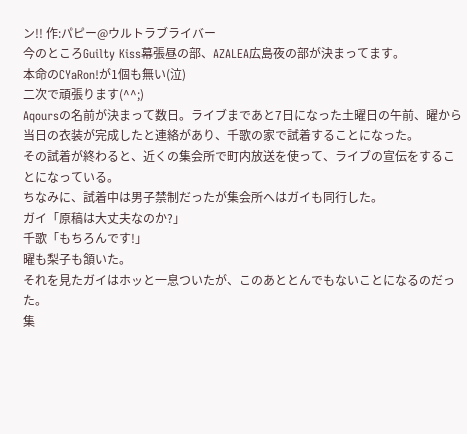ン!! 作:パピー@ウルトラブライバー
今のところGuilty Kiss幕張昼の部、AZALEA広島夜の部が決まってます。
本命のCYaRon!が1個も無い(泣)
二次で頑張ります(^^;)
Aqoursの名前が決まって数日。ライブまであと7日になった土曜日の午前、曜から当日の衣装が完成したと連絡があり、千歌の家で試着することになった。
その試着が終わると、近くの集会所で町内放送を使って、ライブの宣伝をすることになっている。
ちなみに、試着中は男子禁制だったが集会所へはガイも同行した。
ガイ「原稿は大丈夫なのか?」
千歌「もちろんです!」
曜も梨子も頷いた。
それを見たガイはホッと一息ついたが、このあととんでもないことになるのだった。
集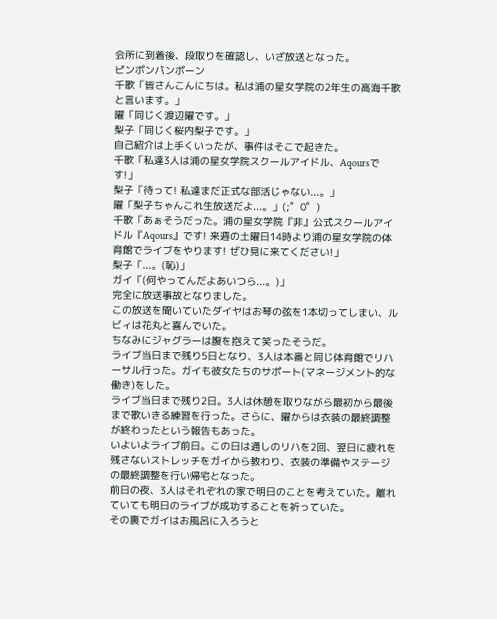会所に到着後、段取りを確認し、いざ放送となった。
ピンポンパンポーン
千歌「皆さんこんにちは。私は浦の星女学院の2年生の高海千歌と言います。」
曜「同じく渡辺曜です。」
梨子「同じく桜内梨子です。」
自己紹介は上手くいったが、事件はそこで起きた。
千歌「私達3人は浦の星女学院スクールアイドル、Aqoursです!」
梨子「待って! 私達まだ正式な部活じゃない...。」
曜「梨子ちゃんこれ生放送だよ...。」(;゜0゜)
千歌「あぁそうだった。浦の星女学院『非』公式スクールアイドル『Aqours』です! 来週の土曜日14時より浦の星女学院の体育館でライブをやります! ぜひ見に来てください!」
梨子「...。(恥)」
ガイ「(何やってんだよあいつら...。)」
完全に放送事故となりました。
この放送を聞いていたダイヤはお琴の弦を1本切ってしまい、ルビィは花丸と喜んでいた。
ちなみにジャグラーは腹を抱えて笑ったそうだ。
ライブ当日まで残り5日となり、3人は本番と同じ体育館でリハーサル行った。ガイも彼女たちのサポート(マネージメント的な働き)をした。
ライブ当日まで残り2日。3人は休憩を取りながら最初から最後まで歌いきる練習を行った。さらに、曜からは衣装の最終調整が終わったという報告もあった。
いよいよライブ前日。この日は通しのリハを2回、翌日に疲れを残さないストレッチをガイから教わり、衣装の準備やステージの最終調整を行い帰宅となった。
前日の夜、3人はそれぞれの家で明日のことを考えていた。離れていても明日のライブが成功することを祈っていた。
その裏でガイはお風呂に入ろうと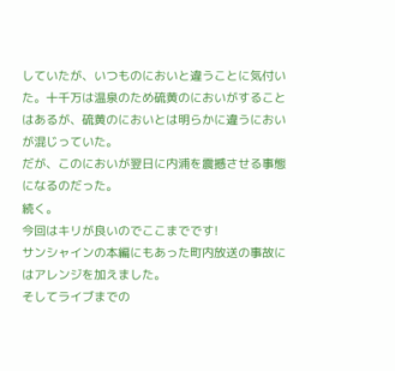していたが、いつものにおいと違うことに気付いた。十千万は温泉のため硫黄のにおいがすることはあるが、硫黄のにおいとは明らかに違うにおいが混じっていた。
だが、このにおいが翌日に内浦を震撼させる事態になるのだった。
続く。
今回はキリが良いのでここまでです!
サンシャインの本編にもあった町内放送の事故にはアレンジを加えました。
そしてライブまでの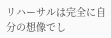リハーサルは完全に自分の想像でし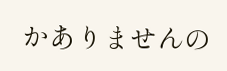かありませんの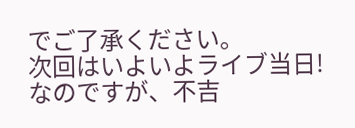でご了承ください。
次回はいよいよライブ当日!
なのですが、不吉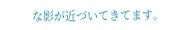な影が近づいてきてます。